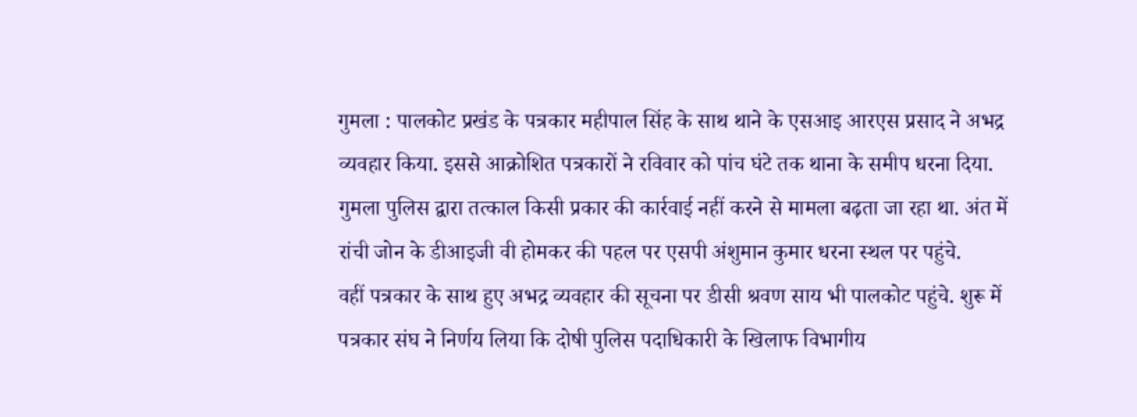गुमला : पालकोट प्रखंड के पत्रकार महीपाल सिंह के साथ थाने के एसआइ आरएस प्रसाद ने अभद्र व्यवहार किया. इससे आक्रोशित पत्रकारों ने रविवार को पांच घंटे तक थाना के समीप धरना दिया. गुमला पुलिस द्वारा तत्काल किसी प्रकार की कार्रवाई नहीं करने से मामला बढ़ता जा रहा था. अंत में रांची जोन के डीआइजी वी होमकर की पहल पर एसपी अंशुमान कुमार धरना स्थल पर पहुंचे.
वहीं पत्रकार के साथ हुए अभद्र व्यवहार की सूचना पर डीसी श्रवण साय भी पालकोट पहुंचे. शुरू में पत्रकार संघ ने निर्णय लिया कि दोषी पुलिस पदाधिकारी के खिलाफ विभागीय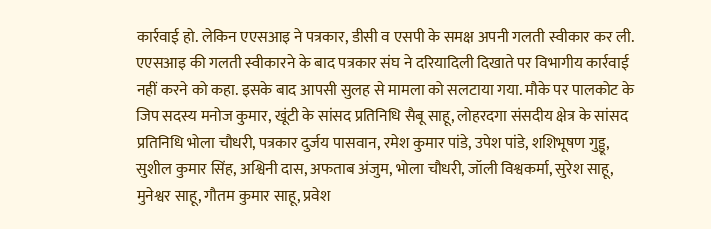कार्रवाई हो. लेकिन एएसआइ ने पत्रकार, डीसी व एसपी के समक्ष अपनी गलती स्वीकार कर ली. एएसआइ की गलती स्वीकारने के बाद पत्रकार संघ ने दरियादिली दिखाते पर विभागीय कार्रवाई नहीं करने को कहा. इसके बाद आपसी सुलह से मामला को सलटाया गया. मौके पर पालकोट के जिप सदस्य मनोज कुमार, खूंटी के सांसद प्रतिनिधि सैबू साहू, लोहरदगा संसदीय क्षेत्र के सांसद प्रतिनिधि भोला चौधरी, पत्रकार दुर्जय पासवान, रमेश कुमार पांडे, उपेश पांडे, शशिभूषण गुड्डू, सुशील कुमार सिंह, अश्विनी दास, अफताब अंजुम, भोला चौधरी, जॉली विश्वकर्मा, सुरेश साहू, मुनेश्वर साहू, गौतम कुमार साहू, प्रवेश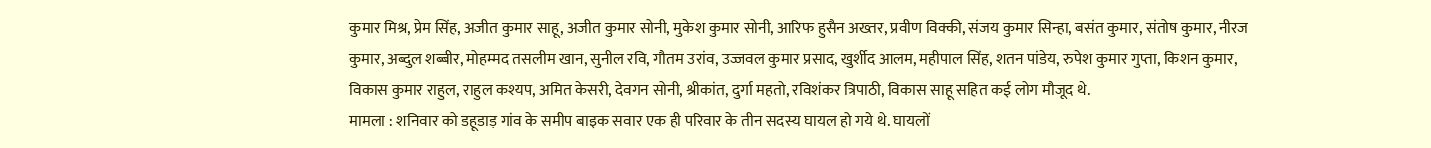कुमार मिश्र, प्रेम सिंह, अजीत कुमार साहू, अजीत कुमार सोनी, मुकेश कुमार सोनी, आरिफ हुसैन अख्तर, प्रवीण विक्की, संजय कुमार सिन्हा, बसंत कुमार, संतोष कुमार, नीरज कुमार, अब्दुल शब्बीर, मोहम्मद तसलीम खान, सुनील रवि, गौतम उरांव, उज्जवल कुमार प्रसाद, खुर्शीद आलम, महीपाल सिंह, शतन पांडेय, रुपेश कुमार गुप्ता, किशन कुमार, विकास कुमार राहुल, राहुल कश्यप, अमित केसरी, देवगन सोनी, श्रीकांत, दुर्गा महतो, रविशंकर त्रिपाठी, विकास साहू सहित कई लोग मौजूद थे.
मामला : शनिवार को डहूडाड़ गांव के समीप बाइक सवार एक ही परिवार के तीन सदस्य घायल हो गये थे. घायलों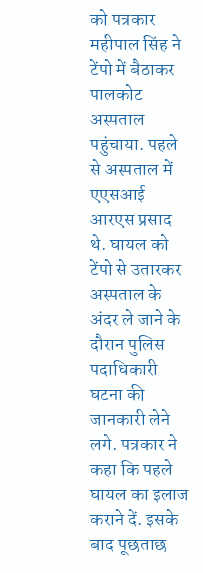को पत्रकार महीपाल सिंह ने टेंपो में बैठाकर पालकोट अस्पताल पहुंचाया. पहले से अस्पताल में एएसआई आरएस प्रसाद थे. घायल को टेंपो से उतारकर अस्पताल के अंदर ले जाने के दौरान पुलिस पदाधिकारी घटना की जानकारी लेने लगे. पत्रकार ने कहा कि पहले घायल का इलाज कराने दें. इसके बाद पूछताछ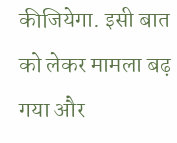कीजियेगा. इसी बात को लेकर मामला बढ़ गया और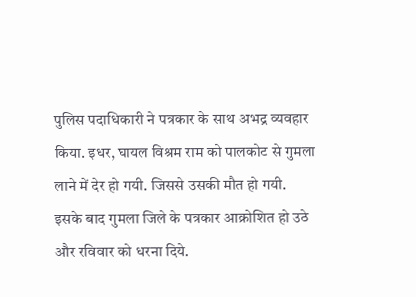पुलिस पदाधिकारी ने पत्रकार के साथ अभद्र व्यवहार किया. इधर, घायल विश्रम राम को पालकोट से गुमला लाने में देर हो गयी. जिससे उसकी मौत हो गयी. इसके बाद गुमला जिले के पत्रकार आक्रोशित हो उठे और रविवार को धरना दिये.